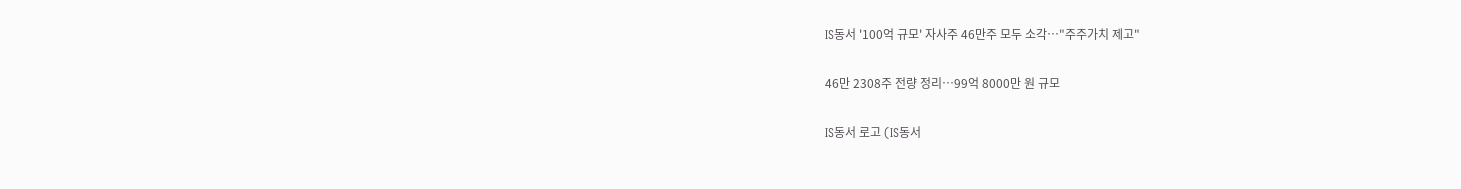IS동서 '100억 규모' 자사주 46만주 모두 소각…"주주가치 제고"

46만 2308주 전량 정리…99억 8000만 원 규모

IS동서 로고 (IS동서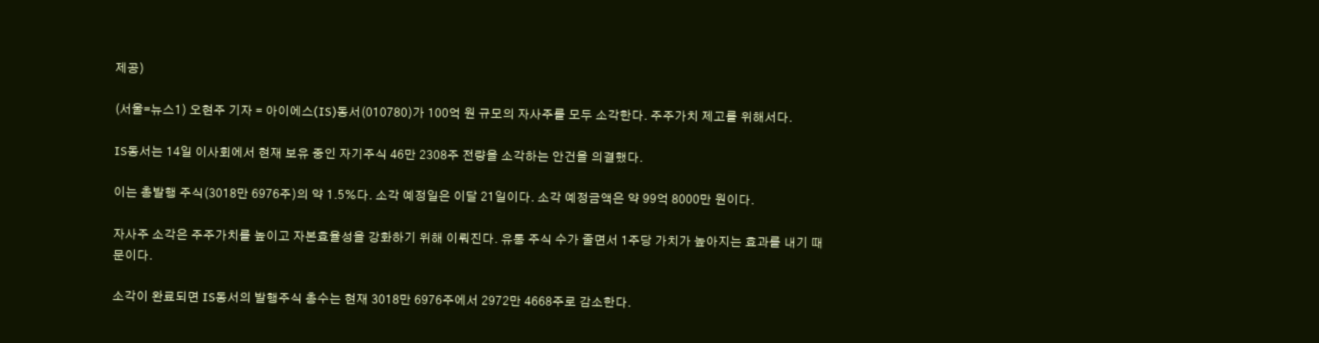제공)

(서울=뉴스1) 오현주 기자 = 아이에스(IS)동서(010780)가 100억 원 규모의 자사주를 모두 소각한다. 주주가치 제고를 위해서다.

IS동서는 14일 이사회에서 현재 보유 중인 자기주식 46만 2308주 전량을 소각하는 안건을 의결했다.

이는 총발행 주식(3018만 6976주)의 약 1.5%다. 소각 예정일은 이달 21일이다. 소각 예정금액은 약 99억 8000만 원이다.

자사주 소각은 주주가치를 높이고 자본효율성을 강화하기 위해 이뤄진다. 유통 주식 수가 줄면서 1주당 가치가 높아지는 효과를 내기 때문이다.

소각이 완료되면 IS동서의 발행주식 총수는 현재 3018만 6976주에서 2972만 4668주로 감소한다.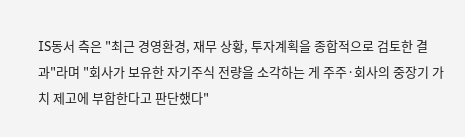IS동서 측은 "최근 경영환경, 재무 상황, 투자계획을 종합적으로 검토한 결과"라며 "회사가 보유한 자기주식 전량을 소각하는 게 주주·회사의 중장기 가치 제고에 부합한다고 판단했다"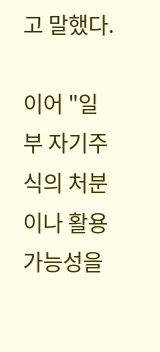고 말했다.

이어 "일부 자기주식의 처분이나 활용 가능성을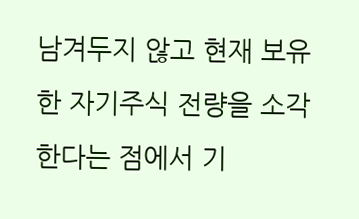남겨두지 않고 현재 보유한 자기주식 전량을 소각한다는 점에서 기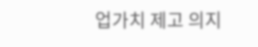업가치 제고 의지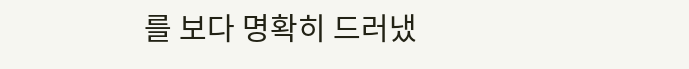를 보다 명확히 드러냈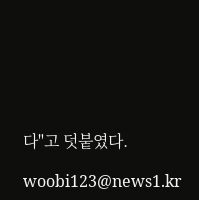다"고 덧붙였다.

woobi123@news1.kr